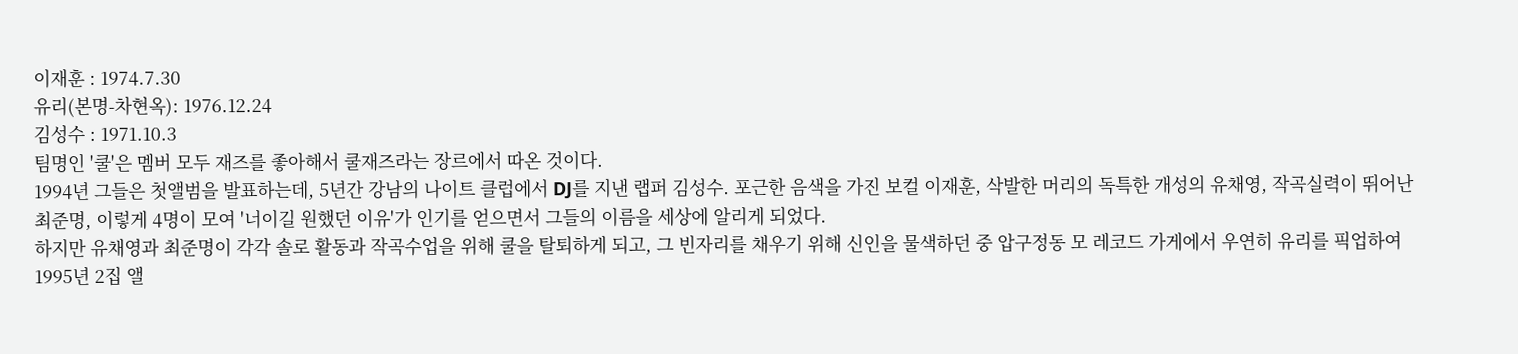이재훈 : 1974.7.30
유리(본명-차현옥): 1976.12.24
김성수 : 1971.10.3
팀명인 '쿨'은 멤버 모두 재즈를 좋아해서 쿨재즈라는 장르에서 따온 것이다.
1994년 그들은 첫앨범을 발표하는데, 5년간 강남의 나이트 클럽에서 DJ를 지낸 랩퍼 김성수. 포근한 음색을 가진 보컬 이재훈, 삭발한 머리의 독특한 개성의 유채영, 작곡실력이 뛰어난 최준명, 이렇게 4명이 모여 '너이길 원했던 이유'가 인기를 얻으면서 그들의 이름을 세상에 알리게 되었다.
하지만 유채영과 최준명이 각각 솔로 활동과 작곡수업을 위해 쿨을 탈퇴하게 되고, 그 빈자리를 채우기 위해 신인을 물색하던 중 압구정동 모 레코드 가게에서 우연히 유리를 픽업하여 1995년 2집 앨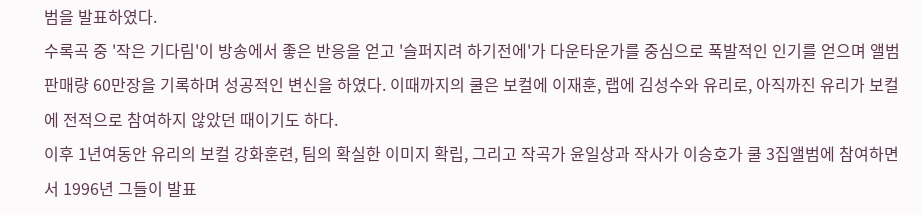범을 발표하였다.
수록곡 중 '작은 기다림'이 방송에서 좋은 반응을 얻고 '슬퍼지려 하기전에'가 다운타운가를 중심으로 폭발적인 인기를 얻으며 앨범 판매량 60만장을 기록하며 성공적인 변신을 하였다. 이때까지의 쿨은 보컬에 이재훈, 랩에 김성수와 유리로, 아직까진 유리가 보컬에 전적으로 참여하지 않았던 때이기도 하다.
이후 1년여동안 유리의 보컬 강화훈련, 팀의 확실한 이미지 확립, 그리고 작곡가 윤일상과 작사가 이승호가 쿨 3집앨범에 참여하면서 1996년 그들이 발표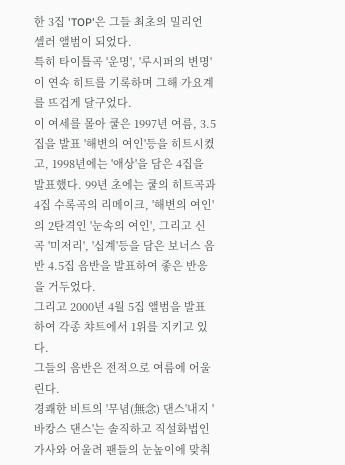한 3집 'TOP'은 그들 최초의 밀리언 셀러 앨범이 되었다.
특히 타이틀곡 '운명', '루시퍼의 변명'이 연속 히트를 기록하며 그해 가요계를 뜨겁게 달구었다.
이 여세를 몰아 쿨은 1997년 여름, 3.5집을 발표 '해변의 여인'등을 히트시켰고, 1998년에는 '애상'을 담은 4집을 발표했다. 99년 초에는 쿨의 히트곡과 4집 수록곡의 리메이크, '해변의 여인'의 2탄격인 '눈속의 여인', 그리고 신곡 '미저리', '십계'등을 담은 보너스 음반 4.5집 음반을 발표하여 좋은 반응을 거두었다.
그리고 2000년 4월 5집 앨범을 발표하여 각종 챠트에서 1위를 지키고 있다.
그들의 음반은 전적으로 여름에 어울린다.
경쾌한 비트의 '무념(無念) 댄스'내지 '바캉스 댄스'는 솔직하고 직설화법인 가사와 어울려 팬들의 눈높이에 맞춰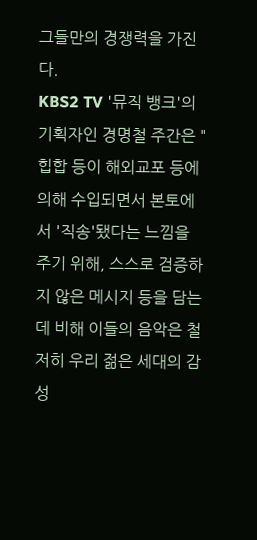그들만의 경쟁력을 가진다.
KBS2 TV '뮤직 뱅크'의 기획자인 경명철 주간은 "힙합 등이 해외교포 등에 의해 수입되면서 본토에서 '직송'됐다는 느낌을 주기 위해, 스스로 검증하지 않은 메시지 등을 담는데 비해 이들의 음악은 철저히 우리 젊은 세대의 감성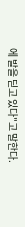에 발을 딛고 있다"고 말한다.